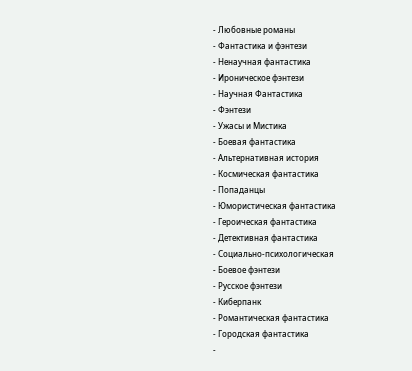- Любовные романы
- Фантастика и фэнтези
- Ненаучная фантастика
- Ироническое фэнтези
- Научная Фантастика
- Фэнтези
- Ужасы и Мистика
- Боевая фантастика
- Альтернативная история
- Космическая фантастика
- Попаданцы
- Юмористическая фантастика
- Героическая фантастика
- Детективная фантастика
- Социально-психологическая
- Боевое фэнтези
- Русское фэнтези
- Киберпанк
- Романтическая фантастика
- Городская фантастика
-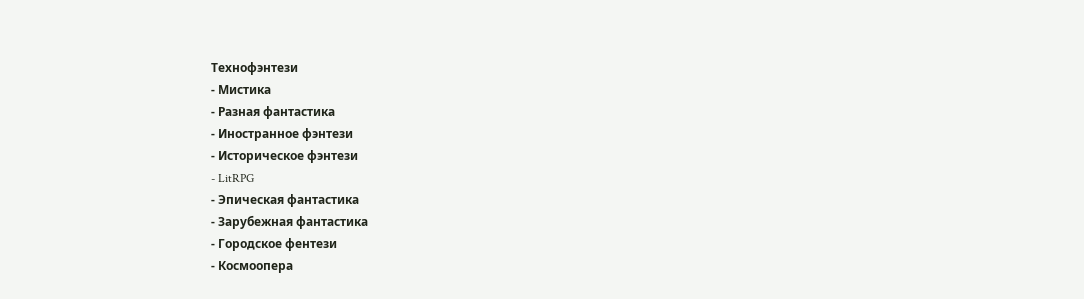Технофэнтези
- Мистика
- Разная фантастика
- Иностранное фэнтези
- Историческое фэнтези
- LitRPG
- Эпическая фантастика
- Зарубежная фантастика
- Городское фентези
- Космоопера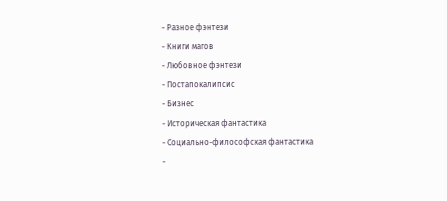- Разное фэнтези
- Книги магов
- Любовное фэнтези
- Постапокалипсис
- Бизнес
- Историческая фантастика
- Социально-философская фантастика
-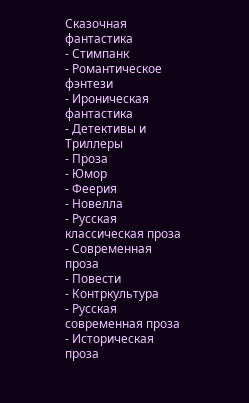Сказочная фантастика
- Стимпанк
- Романтическое фэнтези
- Ироническая фантастика
- Детективы и Триллеры
- Проза
- Юмор
- Феерия
- Новелла
- Русская классическая проза
- Современная проза
- Повести
- Контркультура
- Русская современная проза
- Историческая проза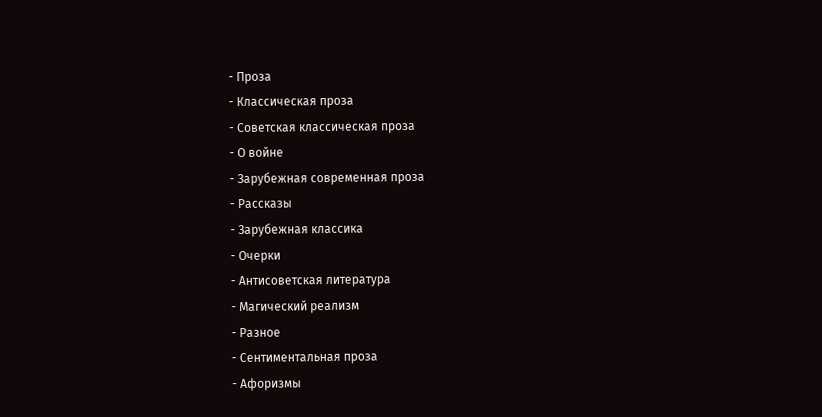- Проза
- Классическая проза
- Советская классическая проза
- О войне
- Зарубежная современная проза
- Рассказы
- Зарубежная классика
- Очерки
- Антисоветская литература
- Магический реализм
- Разное
- Сентиментальная проза
- Афоризмы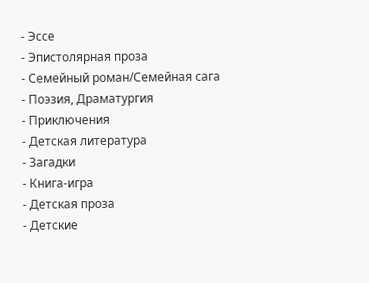- Эссе
- Эпистолярная проза
- Семейный роман/Семейная сага
- Поэзия, Драматургия
- Приключения
- Детская литература
- Загадки
- Книга-игра
- Детская проза
- Детские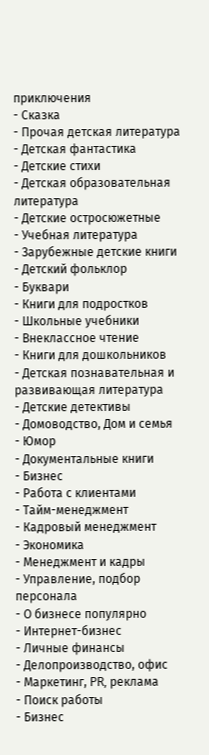приключения
- Сказка
- Прочая детская литература
- Детская фантастика
- Детские стихи
- Детская образовательная литература
- Детские остросюжетные
- Учебная литература
- Зарубежные детские книги
- Детский фольклор
- Буквари
- Книги для подростков
- Школьные учебники
- Внеклассное чтение
- Книги для дошкольников
- Детская познавательная и развивающая литература
- Детские детективы
- Домоводство, Дом и семья
- Юмор
- Документальные книги
- Бизнес
- Работа с клиентами
- Тайм-менеджмент
- Кадровый менеджмент
- Экономика
- Менеджмент и кадры
- Управление, подбор персонала
- О бизнесе популярно
- Интернет-бизнес
- Личные финансы
- Делопроизводство, офис
- Маркетинг, PR, реклама
- Поиск работы
- Бизнес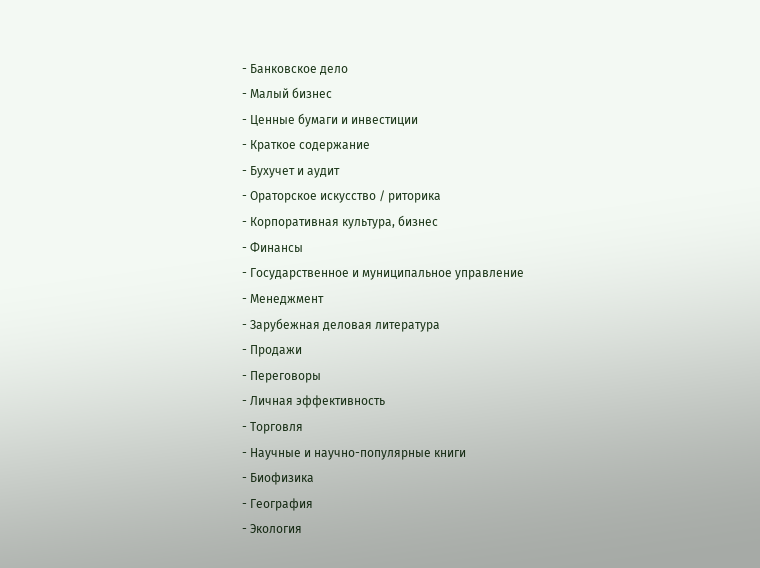- Банковское дело
- Малый бизнес
- Ценные бумаги и инвестиции
- Краткое содержание
- Бухучет и аудит
- Ораторское искусство / риторика
- Корпоративная культура, бизнес
- Финансы
- Государственное и муниципальное управление
- Менеджмент
- Зарубежная деловая литература
- Продажи
- Переговоры
- Личная эффективность
- Торговля
- Научные и научно-популярные книги
- Биофизика
- География
- Экология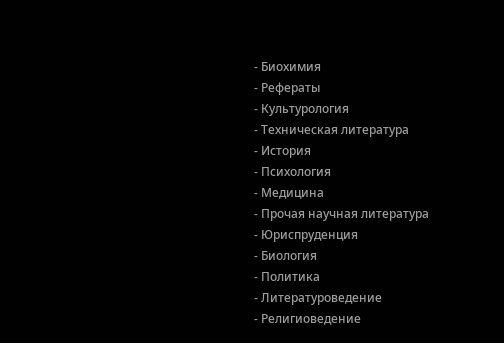- Биохимия
- Рефераты
- Культурология
- Техническая литература
- История
- Психология
- Медицина
- Прочая научная литература
- Юриспруденция
- Биология
- Политика
- Литературоведение
- Религиоведение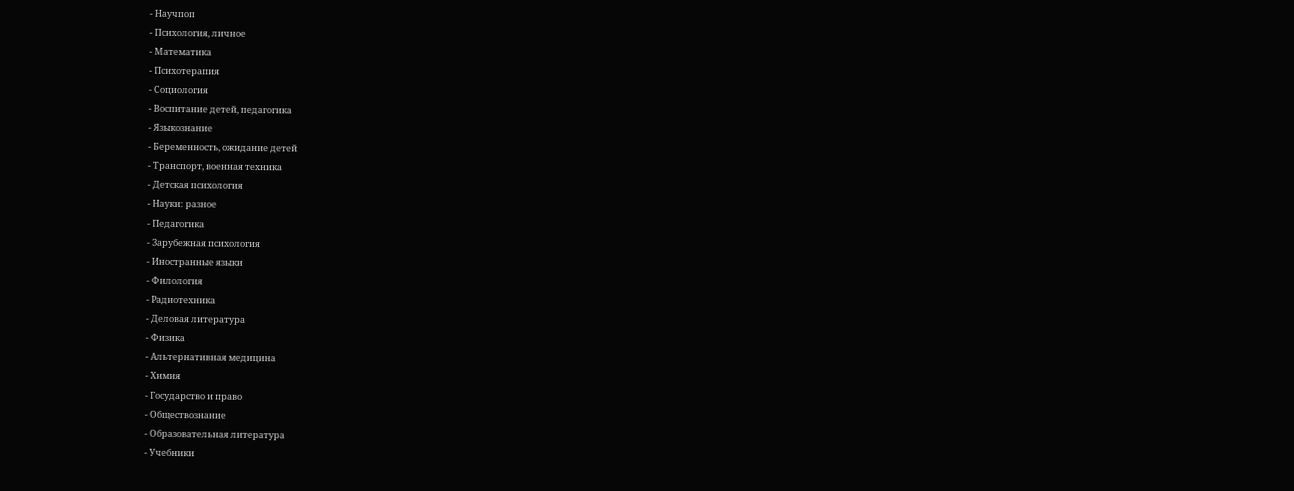- Научпоп
- Психология, личное
- Математика
- Психотерапия
- Социология
- Воспитание детей, педагогика
- Языкознание
- Беременность, ожидание детей
- Транспорт, военная техника
- Детская психология
- Науки: разное
- Педагогика
- Зарубежная психология
- Иностранные языки
- Филология
- Радиотехника
- Деловая литература
- Физика
- Альтернативная медицина
- Химия
- Государство и право
- Обществознание
- Образовательная литература
- Учебники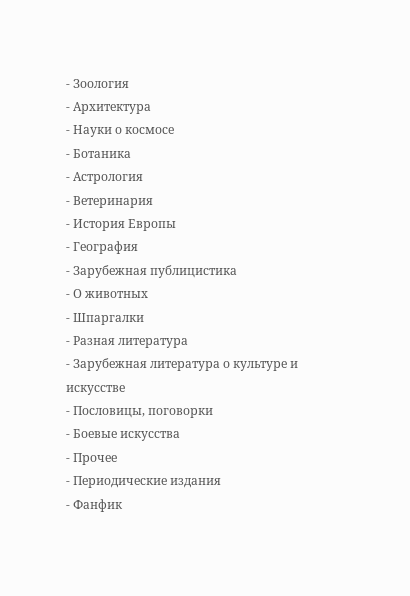- Зоология
- Архитектура
- Науки о космосе
- Ботаника
- Астрология
- Ветеринария
- История Европы
- География
- Зарубежная публицистика
- О животных
- Шпаргалки
- Разная литература
- Зарубежная литература о культуре и искусстве
- Пословицы, поговорки
- Боевые искусства
- Прочее
- Периодические издания
- Фанфик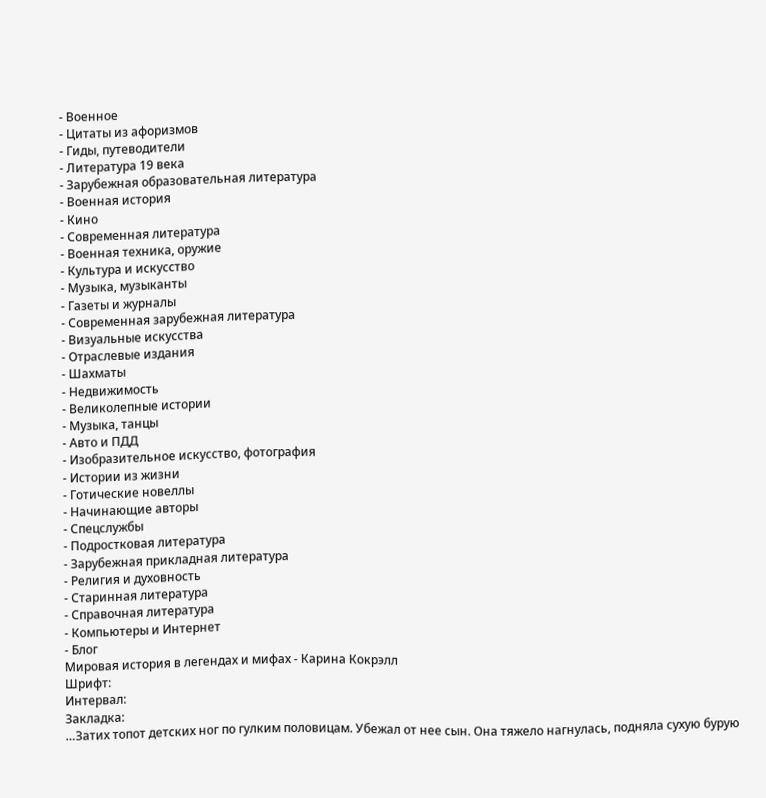- Военное
- Цитаты из афоризмов
- Гиды, путеводители
- Литература 19 века
- Зарубежная образовательная литература
- Военная история
- Кино
- Современная литература
- Военная техника, оружие
- Культура и искусство
- Музыка, музыканты
- Газеты и журналы
- Современная зарубежная литература
- Визуальные искусства
- Отраслевые издания
- Шахматы
- Недвижимость
- Великолепные истории
- Музыка, танцы
- Авто и ПДД
- Изобразительное искусство, фотография
- Истории из жизни
- Готические новеллы
- Начинающие авторы
- Спецслужбы
- Подростковая литература
- Зарубежная прикладная литература
- Религия и духовность
- Старинная литература
- Справочная литература
- Компьютеры и Интернет
- Блог
Мировая история в легендах и мифах - Карина Кокрэлл
Шрифт:
Интервал:
Закладка:
…Затих топот детских ног по гулким половицам. Убежал от нее сын. Она тяжело нагнулась, подняла сухую бурую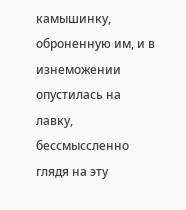камышинку, оброненную им, и в изнеможении опустилась на лавку, бессмыссленно глядя на эту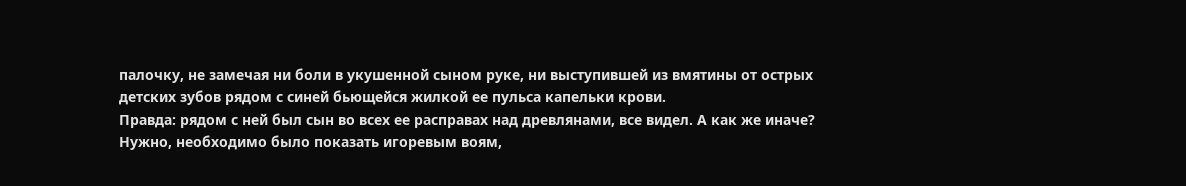палочку, не замечая ни боли в укушенной сыном руке, ни выступившей из вмятины от острых детских зубов рядом с синей бьющейся жилкой ее пульса капельки крови.
Правда: рядом с ней был сын во всех ее расправах над древлянами, все видел. А как же иначе? Нужно, необходимо было показать игоревым воям,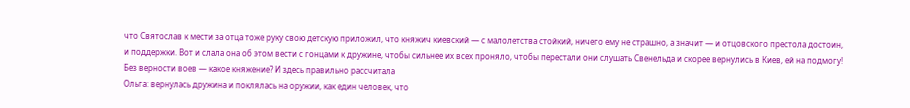что Святослав к мести за отца тоже руку свою детскую приложил, что княжич киевский — с малолетства стойкий, ничего ему не страшно, а значит — и отцовского престола достоин, и поддержки. Вот и слала она об этом вести с гонцами к дружине, чтобы сильнее их всех проняло, чтобы перестали они слушать Свенельда и скорее вернулись в Киев, ей на подмогу! Без верности воев — какое княжение? И здесь правильно рассчитала
Ольга: вернулась дружина и поклялась на оружии, как един человек, что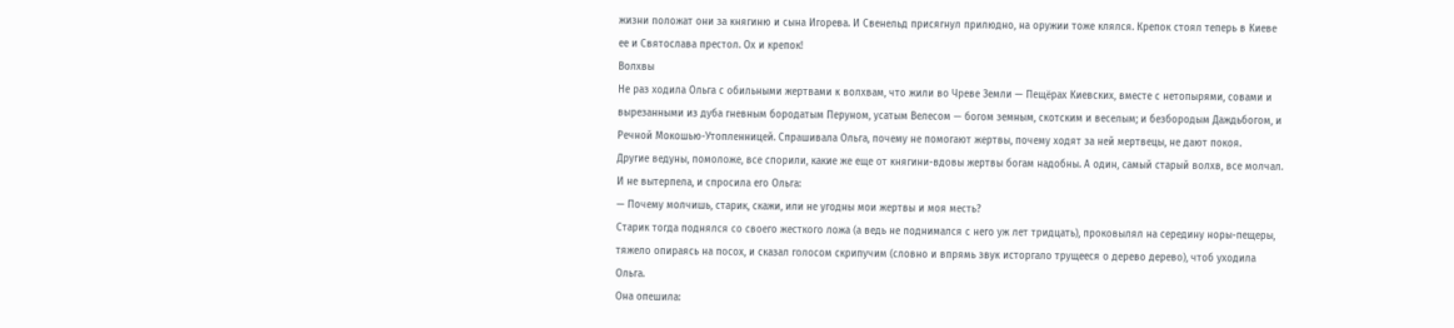жизни положат они за княгиню и сына Игорева. И Свенельд присягнул прилюдно, на оружии тоже клялся. Крепок стоял теперь в Киеве ее и Святослава престол. Ох и крепок!
Волхвы
Не раз ходила Ольга с обильными жертвами к волхвам, что жили во Чреве Земли — Пещёрах Киевских, вместе с нетопырями, совами и вырезанными из дуба гневным бородатым Перуном, усатым Велесом — богом земным, скотским и веселым; и безбородым Даждьбогом, и Речной Мокошью-Утопленницей. Спрашивала Ольга, почему не помогают жертвы, почему ходят за ней мертвецы, не дают покоя.
Другие ведуны, помоложе, все спорили, какие же еще от княгини-вдовы жертвы богам надобны. А один, самый старый волхв, все молчал. И не вытерпела, и спросила его Ольга:
— Почему молчишь, старик, скажи, или не угодны мои жертвы и моя месть?
Старик тогда поднялся со своего жесткого ложа (а ведь не поднимался с него уж лет тридцать), проковылял на середину норы-пещеры, тяжело опираясь на посох, и сказал голосом скрипучим (словно и впрямь звук исторгало трущееся о дерево дерево), чтоб уходила Ольга.
Она опешила: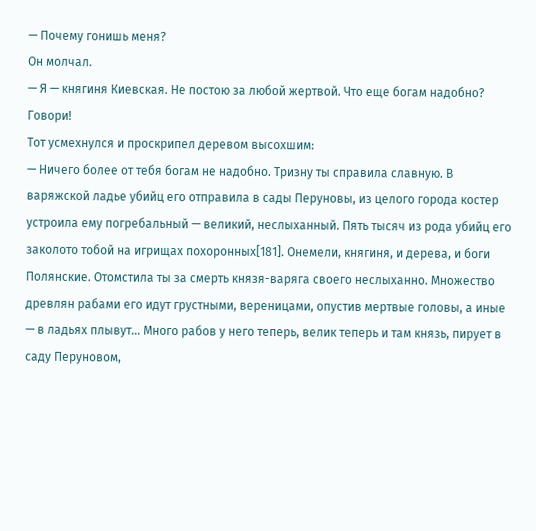— Почему гонишь меня?
Он молчал.
— Я — княгиня Киевская. Не постою за любой жертвой. Что еще богам надобно? Говори!
Тот усмехнулся и проскрипел деревом высохшим:
— Ничего более от тебя богам не надобно. Тризну ты справила славную. В варяжской ладье убийц его отправила в сады Перуновы, из целого города костер устроила ему погребальный — великий, неслыханный. Пять тысяч из рода убийц его заколото тобой на игрищах похоронных[181]. Онемели, княгиня, и дерева, и боги Полянские. Отомстила ты за смерть князя-варяга своего неслыханно. Множество древлян рабами его идут грустными, вереницами, опустив мертвые головы, а иные — в ладьях плывут… Много рабов у него теперь, велик теперь и там князь, пирует в саду Перуновом,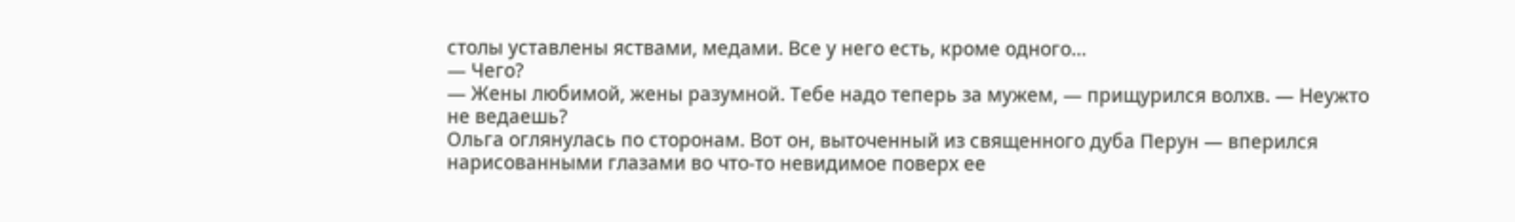столы уставлены яствами, медами. Все у него есть, кроме одного…
— Чего?
— Жены любимой, жены разумной. Тебе надо теперь за мужем, — прищурился волхв. — Неужто не ведаешь?
Ольга оглянулась по сторонам. Вот он, выточенный из священного дуба Перун — вперился нарисованными глазами во что-то невидимое поверх ее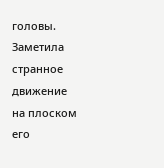головы. Заметила странное движение на плоском его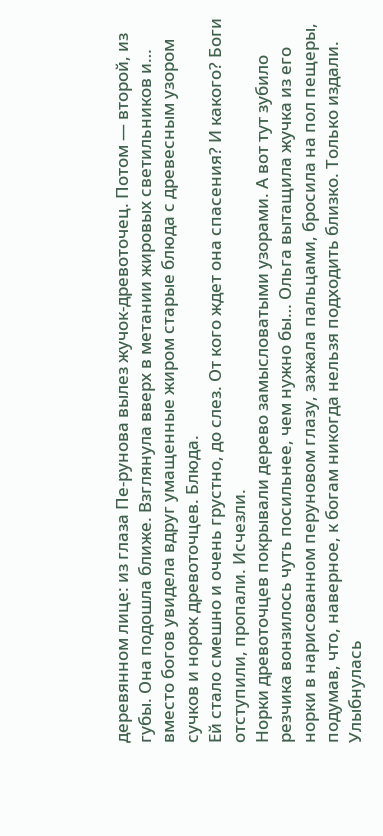деревянном лице: из глаза Пе-рунова вылез жучок-древоточец. Потом — второй, из губы. Она подошла ближе. Взглянула вверх в метании жировых светильников и… вместо богов увидела вдруг умащенные жиром старые блюда с древесным узором сучков и норок древоточцев. Блюда.
Ей стало смешно и очень грустно, до слез. От кого ждет она спасения? И какого? Боги отступили, пропали. Исчезли.
Норки древоточцев покрывали дерево замысловатыми узорами. А вот тут зубило резчика вонзилось чуть посильнее, чем нужно бы… Ольга вытащила жучка из его норки в нарисованном перуновом глазу, зажала пальцами, бросила на пол пещеры, подумав, что, наверное, к богам никогда нельзя подходить близко. Только издали. Улыбнулась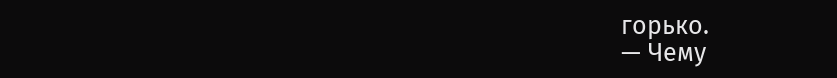горько.
— Чему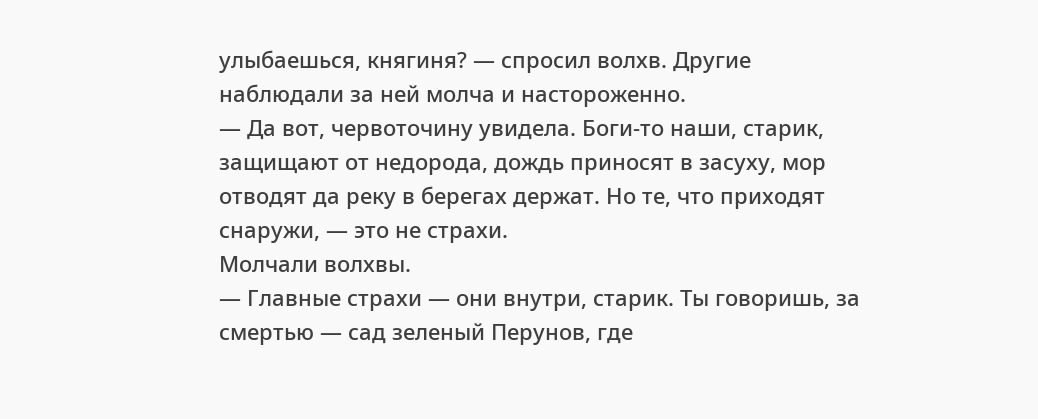улыбаешься, княгиня? — спросил волхв. Другие наблюдали за ней молча и настороженно.
— Да вот, червоточину увидела. Боги-то наши, старик, защищают от недорода, дождь приносят в засуху, мор отводят да реку в берегах держат. Но те, что приходят снаружи, — это не страхи.
Молчали волхвы.
— Главные страхи — они внутри, старик. Ты говоришь, за смертью — сад зеленый Перунов, где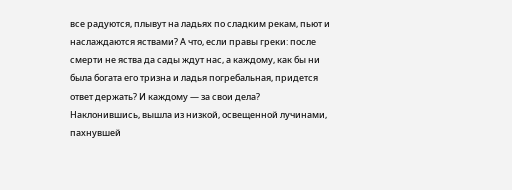все радуются, плывут на ладьях по сладким рекам, пьют и наслаждаются яствами? А что, если правы греки: после смерти не яства да сады ждут нас, а каждому, как бы ни была богата его тризна и ладья погребальная, придется ответ держать? И каждому — за свои дела?
Наклонившись, вышла из низкой, освещенной лучинами, пахнувшей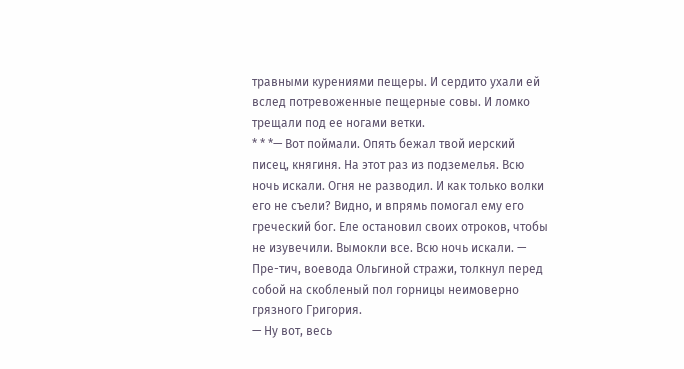травными курениями пещеры. И сердито ухали ей вслед потревоженные пещерные совы. И ломко трещали под ее ногами ветки.
* * *— Вот поймали. Опять бежал твой иерский писец, княгиня. На этот раз из подземелья. Всю ночь искали. Огня не разводил. И как только волки его не съели? Видно, и впрямь помогал ему его греческий бог. Еле остановил своих отроков, чтобы не изувечили. Вымокли все. Всю ночь искали. — Пре-тич, воевода Ольгиной стражи, толкнул перед собой на скобленый пол горницы неимоверно грязного Григория.
— Ну вот, весь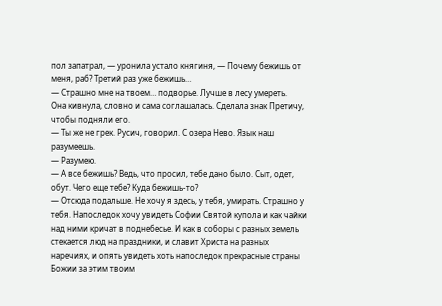пол запатрал, — уронила устало княгиня, — Почему бежишь от меня, раб? Третий раз уже бежишь…
— Страшно мне на твоем… подворье. Лучше в лесу умереть.
Она кивнула, словно и сама соглашалась. Сделала знак Претичу, чтобы подняли его.
— Ты же не грек. Русич, говорил. С озера Нево. Язык наш разумеешь.
— Разумею.
— А все бежишь? Ведь, что просил, тебе дано было. Сыт, одет, обут. Чего еще тебе? Куда бежишь-то?
— Отсюда подальше. Не хочу я здесь, у тебя, умирать. Страшно у тебя. Напоследок хочу увидеть Софии Святой купола и как чайки над ними кричат в поднебесье. И как в соборы с разных земель стекается люд на праздники, и славит Христа на разных наречиях, и опять увидеть хоть напоследок прекрасные страны Божии за этим твоим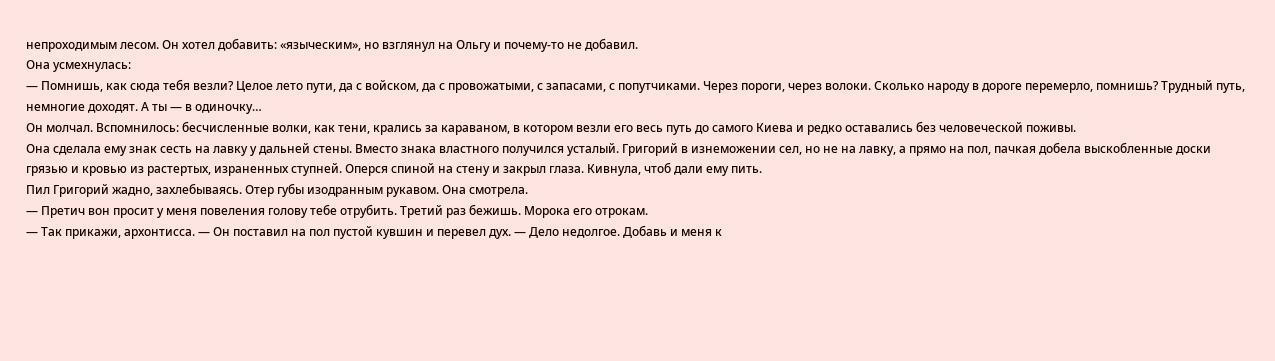непроходимым лесом. Он хотел добавить: «языческим», но взглянул на Ольгу и почему-то не добавил.
Она усмехнулась:
— Помнишь, как сюда тебя везли? Целое лето пути, да с войском, да с провожатыми, с запасами, с попутчиками. Через пороги, через волоки. Сколько народу в дороге перемерло, помнишь? Трудный путь, немногие доходят. А ты — в одиночку…
Он молчал. Вспомнилось: бесчисленные волки, как тени, крались за караваном, в котором везли его весь путь до самого Киева и редко оставались без человеческой поживы.
Она сделала ему знак сесть на лавку у дальней стены. Вместо знака властного получился усталый. Григорий в изнеможении сел, но не на лавку, а прямо на пол, пачкая добела выскобленные доски грязью и кровью из растертых, израненных ступней. Оперся спиной на стену и закрыл глаза. Кивнула, чтоб дали ему пить.
Пил Григорий жадно, захлебываясь. Отер губы изодранным рукавом. Она смотрела.
— Претич вон просит у меня повеления голову тебе отрубить. Третий раз бежишь. Морока его отрокам.
— Так прикажи, архонтисса. — Он поставил на пол пустой кувшин и перевел дух. — Дело недолгое. Добавь и меня к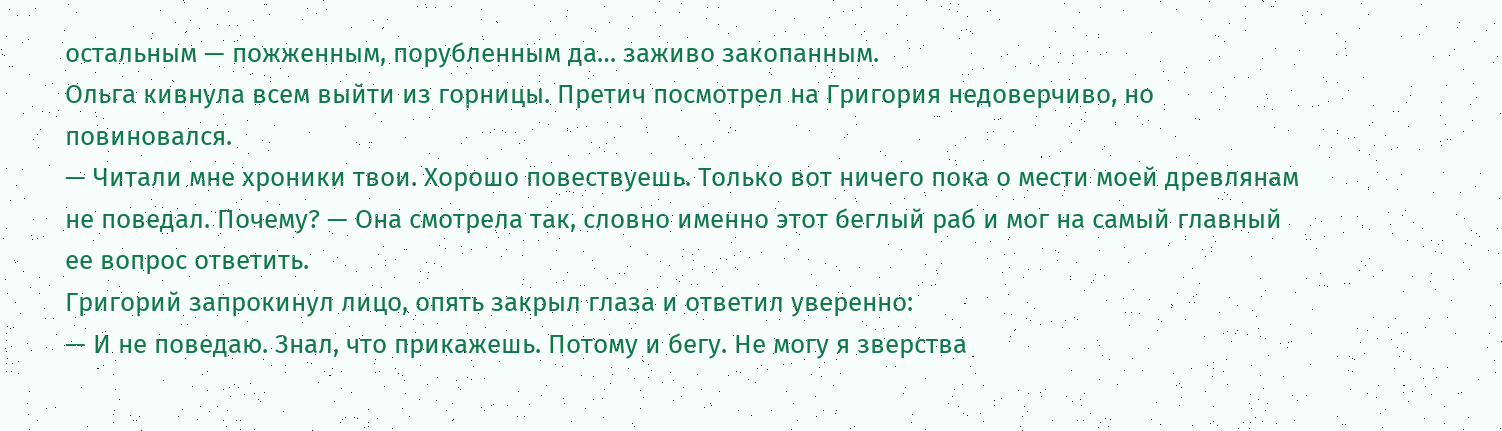остальным — пожженным, порубленным да… заживо закопанным.
Ольга кивнула всем выйти из горницы. Претич посмотрел на Григория недоверчиво, но повиновался.
— Читали мне хроники твои. Хорошо повествуешь. Только вот ничего пока о мести моей древлянам не поведал. Почему? — Она смотрела так, словно именно этот беглый раб и мог на самый главный ее вопрос ответить.
Григорий запрокинул лицо, опять закрыл глаза и ответил уверенно:
— И не поведаю. Знал, что прикажешь. Потому и бегу. Не могу я зверства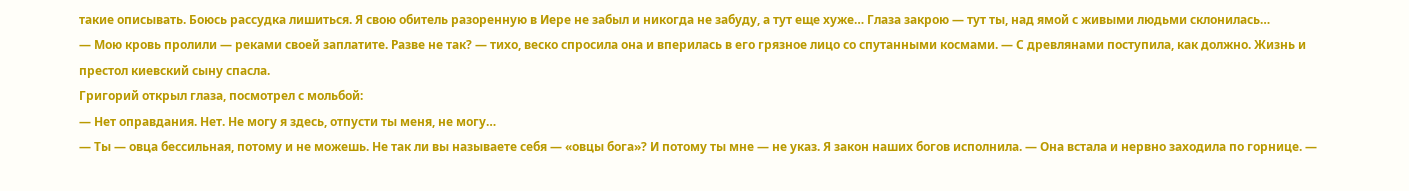такие описывать. Боюсь рассудка лишиться. Я свою обитель разоренную в Иере не забыл и никогда не забуду, а тут еще хуже… Глаза закрою — тут ты, над ямой с живыми людьми склонилась…
— Мою кровь пролили — реками своей заплатите. Разве не так? — тихо, веско спросила она и вперилась в его грязное лицо со спутанными космами. — С древлянами поступила, как должно. Жизнь и престол киевский сыну спасла.
Григорий открыл глаза, посмотрел с мольбой:
— Нет оправдания. Нет. Не могу я здесь, отпусти ты меня, не могу…
— Ты — овца бессильная, потому и не можешь. Не так ли вы называете себя — «овцы бога»? И потому ты мне — не указ. Я закон наших богов исполнила. — Она встала и нервно заходила по горнице. —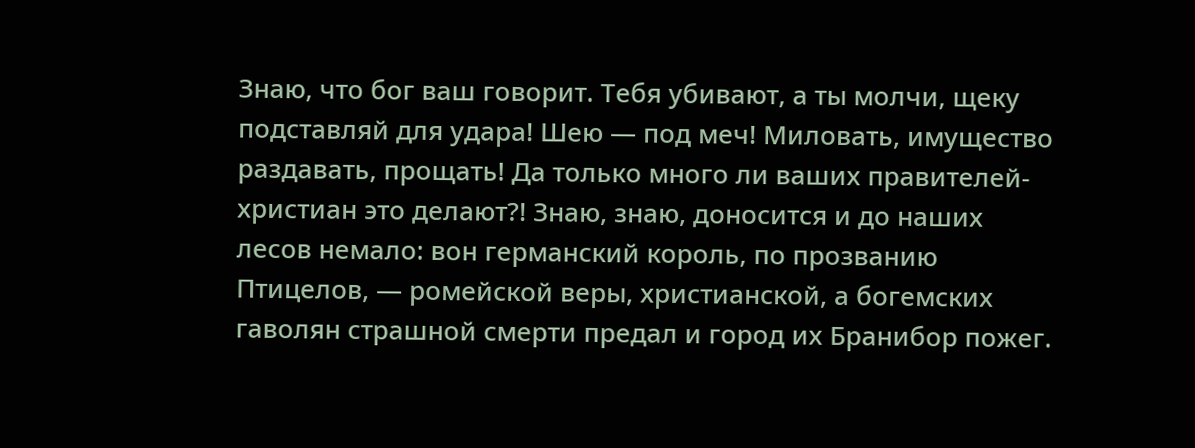Знаю, что бог ваш говорит. Тебя убивают, а ты молчи, щеку подставляй для удара! Шею — под меч! Миловать, имущество раздавать, прощать! Да только много ли ваших правителей-христиан это делают?! Знаю, знаю, доносится и до наших лесов немало: вон германский король, по прозванию Птицелов, — ромейской веры, христианской, а богемских гаволян страшной смерти предал и город их Бранибор пожег.